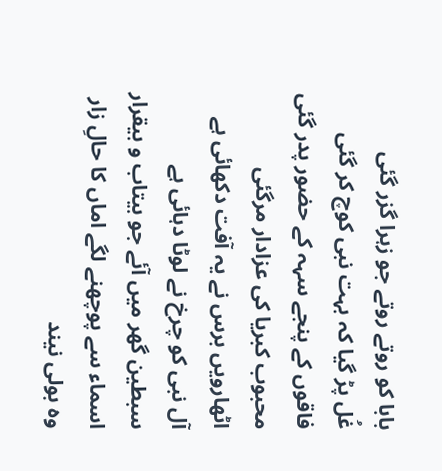بابا کو روتے روتے جو زہرا گزر گئی
غُل پڑ گیا کہ بہت نبی کوچ کر گئی
فاقوں کے پنجے سہہ کے حضور پدر گئی
محبوب کبریا کی عزادار مرگئی
اٹھارویں برس نے یہ آفت دکھائی ہے
آل نبی کو چرخ نے لوٹا دہائی ہے
سبطین گھر میں آئے جو بیتاب و بیقرار
اسماء سے پوچھنے لگے اماں کا حالِ زار
وہ بولی نیند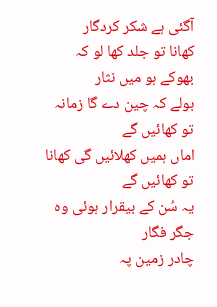آگئی ہے شکر کردگار
کھانا تو جلد کھا لو کہ بھوکے ہو میں نثار
بولے کہ چین دے گا زمانہ تو کھائیں گے
اماں ہمیں کھلائیں گی کھانا تو کھائیں گے
یہ سُن کے بیقرار ہوئی وہ جگر فگار
چادر زمین پہ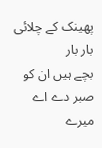پھینک کے چلائی بار بار
بچے ہیں ان کو صبر دے اے میرے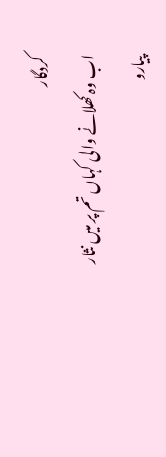کردگار
اب وہ کھلانے والی کہاں تم پر میں نثار
پیارو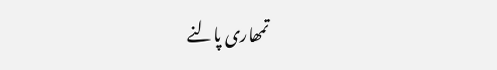تمھاری پالنے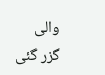والی گزر گئی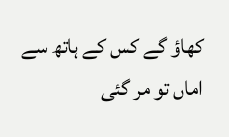کھاؤ گے کس کے ہاتھ سے اماں تو مر گئی